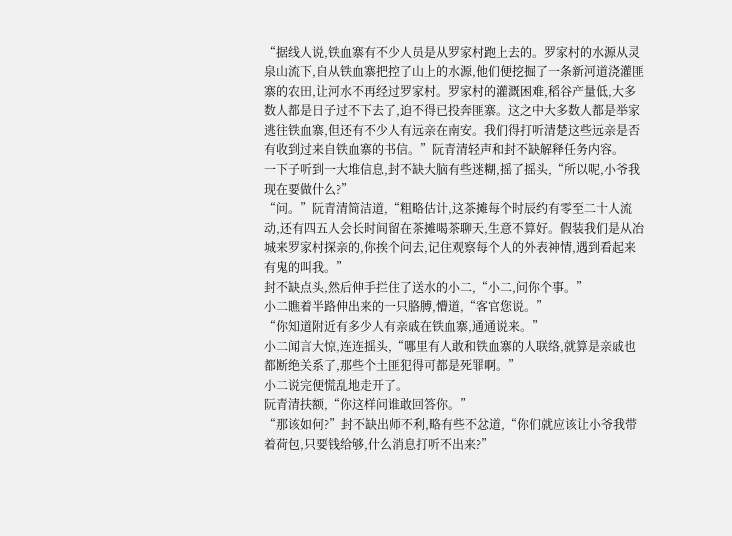“据线人说,铁血寨有不少人员是从罗家村跑上去的。罗家村的水源从灵泉山流下,自从铁血寨把控了山上的水源,他们便挖掘了一条新河道浇灌匪寨的农田,让河水不再经过罗家村。罗家村的灌溉困难,稻谷产量低,大多数人都是日子过不下去了,迫不得已投奔匪寨。这之中大多数人都是举家逃往铁血寨,但还有不少人有远亲在南安。我们得打听清楚这些远亲是否有收到过来自铁血寨的书信。”阮青清轻声和封不缺解释任务内容。
一下子听到一大堆信息,封不缺大脑有些迷糊,摇了摇头,“所以呢,小爷我现在要做什么?”
“问。”阮青清简洁道,“粗略估计,这茶摊每个时辰约有零至二十人流动,还有四五人会长时间留在茶摊喝茶聊天,生意不算好。假装我们是从冶城来罗家村探亲的,你挨个问去,记住观察每个人的外表神情,遇到看起来有鬼的叫我。”
封不缺点头,然后伸手拦住了送水的小二,“小二,问你个事。”
小二瞧着半路伸出来的一只胳膊,懵道,“客官您说。”
“你知道附近有多少人有亲戚在铁血寨,通通说来。”
小二闻言大惊,连连摇头,“哪里有人敢和铁血寨的人联络,就算是亲戚也都断绝关系了,那些个土匪犯得可都是死罪啊。”
小二说完便慌乱地走开了。
阮青清扶额,“你这样问谁敢回答你。”
“那该如何?”封不缺出师不利,略有些不忿道,“你们就应该让小爷我带着荷包,只要钱给够,什么消息打听不出来?”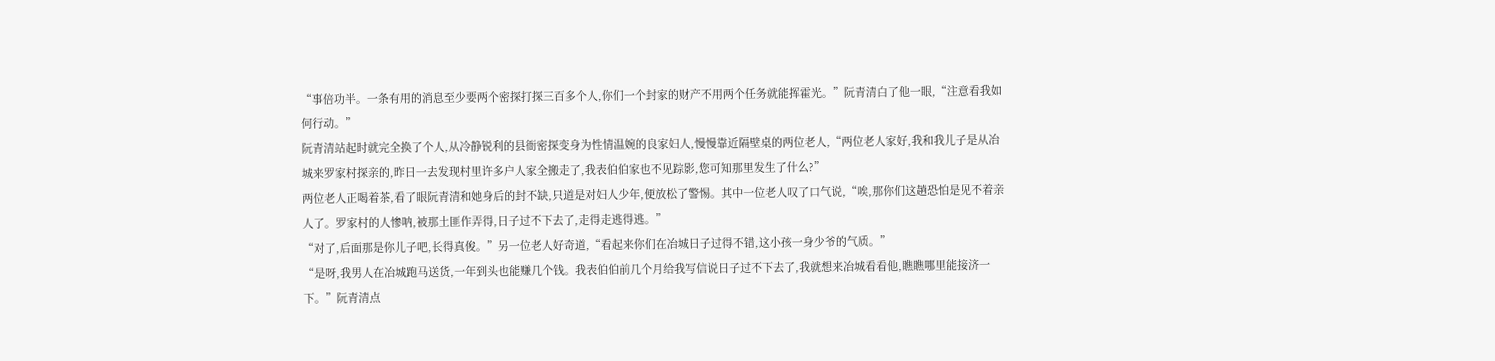“事倍功半。一条有用的消息至少要两个密探打探三百多个人,你们一个封家的财产不用两个任务就能挥霍光。”阮青清白了他一眼,“注意看我如何行动。”
阮青清站起时就完全换了个人,从冷静锐利的县衙密探变身为性情温婉的良家妇人,慢慢靠近隔壁桌的两位老人,“两位老人家好,我和我儿子是从冶城来罗家村探亲的,昨日一去发现村里许多户人家全搬走了,我表伯伯家也不见踪影,您可知那里发生了什么?”
两位老人正喝着茶,看了眼阮青清和她身后的封不缺,只道是对妇人少年,便放松了警惕。其中一位老人叹了口气说,“唉,那你们这趟恐怕是见不着亲人了。罗家村的人惨呐,被那土匪作弄得,日子过不下去了,走得走逃得逃。”
“对了,后面那是你儿子吧,长得真俊。”另一位老人好奇道,“看起来你们在冶城日子过得不错,这小孩一身少爷的气质。”
“是呀,我男人在冶城跑马送货,一年到头也能赚几个钱。我表伯伯前几个月给我写信说日子过不下去了,我就想来冶城看看他,瞧瞧哪里能接济一下。”阮青清点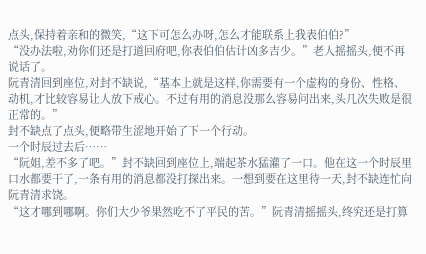点头,保持着亲和的微笑,“这下可怎么办呀,怎么才能联系上我表伯伯?”
“没办法啦,劝你们还是打道回府吧,你表伯伯估计凶多吉少。”老人摇摇头,便不再说话了。
阮青清回到座位,对封不缺说,“基本上就是这样,你需要有一个虚构的身份、性格、动机,才比较容易让人放下戒心。不过有用的消息没那么容易问出来,头几次失败是很正常的。”
封不缺点了点头,便略带生涩地开始了下一个行动。
一个时辰过去后……
“阮姐,差不多了吧。”封不缺回到座位上,端起茶水猛灌了一口。他在这一个时辰里口水都要干了,一条有用的消息都没打探出来。一想到要在这里待一天,封不缺连忙向阮青清求饶。
“这才哪到哪啊。你们大少爷果然吃不了平民的苦。”阮青清摇摇头,终究还是打算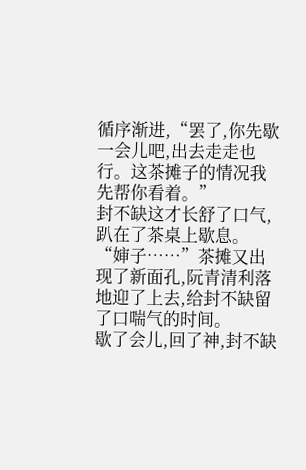循序渐进,“罢了,你先歇一会儿吧,出去走走也行。这茶摊子的情况我先帮你看着。”
封不缺这才长舒了口气,趴在了茶桌上歇息。
“婶子……”茶摊又出现了新面孔,阮青清利落地迎了上去,给封不缺留了口喘气的时间。
歇了会儿,回了神,封不缺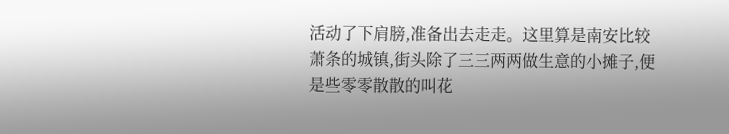活动了下肩膀,准备出去走走。这里算是南安比较萧条的城镇,街头除了三三两两做生意的小摊子,便是些零零散散的叫花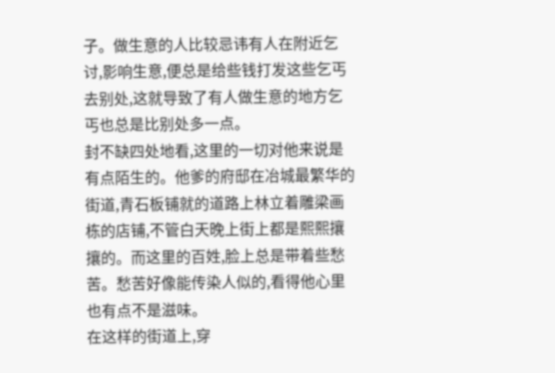子。做生意的人比较忌讳有人在附近乞讨,影响生意,便总是给些钱打发这些乞丐去别处,这就导致了有人做生意的地方乞丐也总是比别处多一点。
封不缺四处地看,这里的一切对他来说是有点陌生的。他爹的府邸在冶城最繁华的街道,青石板铺就的道路上林立着雕梁画栋的店铺,不管白天晚上街上都是熙熙攘攘的。而这里的百姓,脸上总是带着些愁苦。愁苦好像能传染人似的,看得他心里也有点不是滋味。
在这样的街道上,穿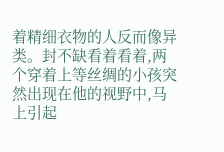着精细衣物的人反而像异类。封不缺看着看着,两个穿着上等丝绸的小孩突然出现在他的视野中,马上引起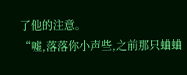了他的注意。
“嘘,落落你小声些,之前那只蛐蛐